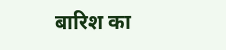बारिश का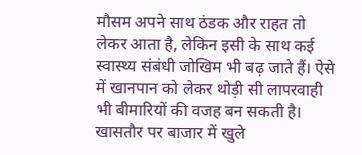मौसम अपने साथ ठंडक और राहत तो लेकर आता है, लेकिन इसी के साथ कई स्वास्थ्य संबंधी जोखिम भी बढ़ जाते हैं। ऐसे में खानपान को लेकर थोड़ी सी लापरवाही भी बीमारियों की वजह बन सकती है। खासतौर पर बाजार में खुले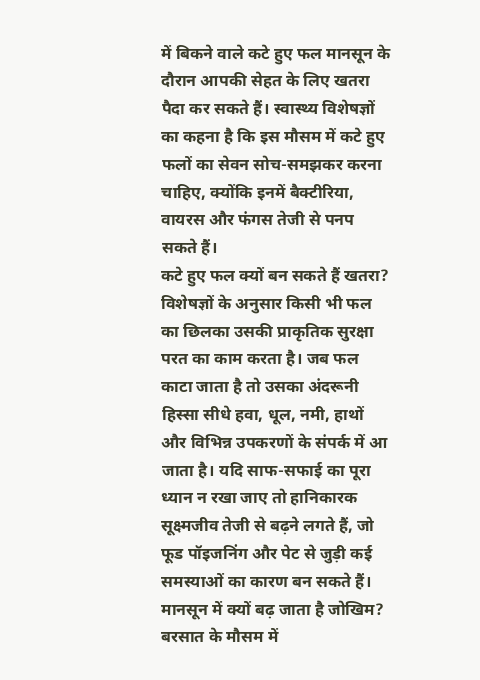में बिकने वाले कटे हुए फल मानसून के दौरान आपकी सेहत के लिए खतरा पैदा कर सकते हैं। स्वास्थ्य विशेषज्ञों का कहना है कि इस मौसम में कटे हुए फलों का सेवन सोच-समझकर करना चाहिए, क्योंकि इनमें बैक्टीरिया, वायरस और फंगस तेजी से पनप सकते हैं।
कटे हुए फल क्यों बन सकते हैं खतरा?
विशेषज्ञों के अनुसार किसी भी फल का छिलका उसकी प्राकृतिक सुरक्षा परत का काम करता है। जब फल काटा जाता है तो उसका अंदरूनी हिस्सा सीधे हवा, धूल, नमी, हाथों और विभिन्न उपकरणों के संपर्क में आ जाता है। यदि साफ-सफाई का पूरा ध्यान न रखा जाए तो हानिकारक सूक्ष्मजीव तेजी से बढ़ने लगते हैं, जो फूड पॉइजनिंग और पेट से जुड़ी कई समस्याओं का कारण बन सकते हैं।
मानसून में क्यों बढ़ जाता है जोखिम?
बरसात के मौसम में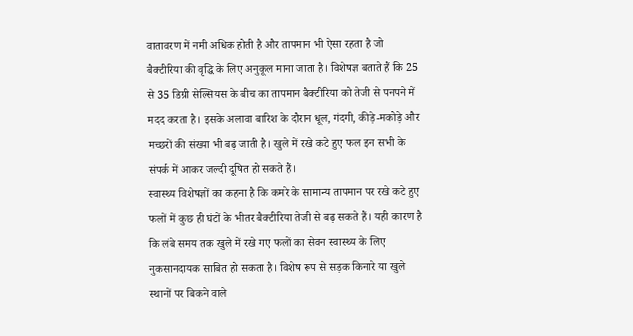वातावरण में नमी अधिक होती है और तापमान भी ऐसा रहता है जो बैक्टीरिया की वृद्धि के लिए अनुकूल माना जाता है। विशेषज्ञ बताते हैं कि 25 से 35 डिग्री सेल्सियस के बीच का तापमान बैक्टीरिया को तेजी से पनपने में मदद करता है। इसके अलावा बारिश के दौरान धूल, गंदगी, कीड़े-मकोड़े और मच्छरों की संख्या भी बढ़ जाती है। खुले में रखे कटे हुए फल इन सभी के संपर्क में आकर जल्दी दूषित हो सकते हैं।
स्वास्थ्य विशेषज्ञों का कहना है कि कमरे के सामान्य तापमान पर रखे कटे हुए फलों में कुछ ही घंटों के भीतर बैक्टीरिया तेजी से बढ़ सकते हैं। यही कारण है कि लंबे समय तक खुले में रखे गए फलों का सेवन स्वास्थ्य के लिए नुकसानदायक साबित हो सकता है। विशेष रूप से सड़क किनारे या खुले स्थानों पर बिकने वाले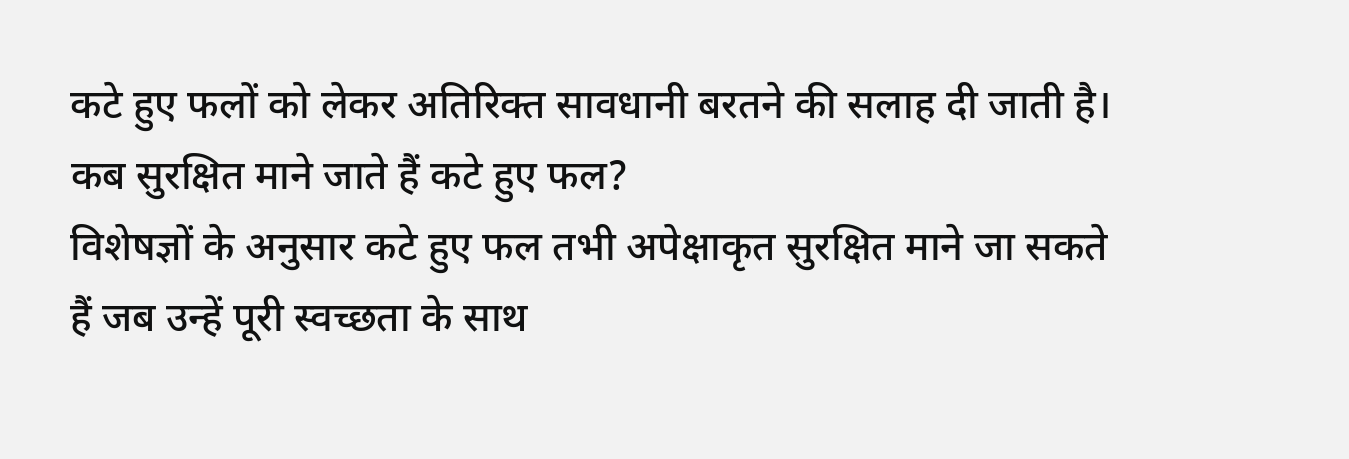कटे हुए फलों को लेकर अतिरिक्त सावधानी बरतने की सलाह दी जाती है।
कब सुरक्षित माने जाते हैं कटे हुए फल?
विशेषज्ञों के अनुसार कटे हुए फल तभी अपेक्षाकृत सुरक्षित माने जा सकते हैं जब उन्हें पूरी स्वच्छता के साथ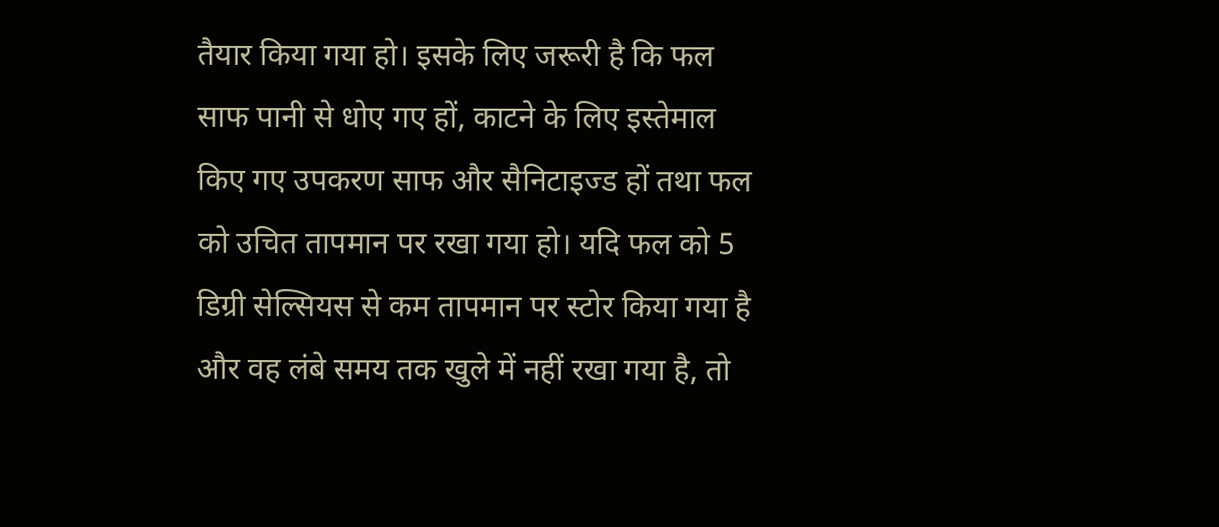तैयार किया गया हो। इसके लिए जरूरी है कि फल साफ पानी से धोए गए हों, काटने के लिए इस्तेमाल किए गए उपकरण साफ और सैनिटाइज्ड हों तथा फल को उचित तापमान पर रखा गया हो। यदि फल को 5 डिग्री सेल्सियस से कम तापमान पर स्टोर किया गया है और वह लंबे समय तक खुले में नहीं रखा गया है, तो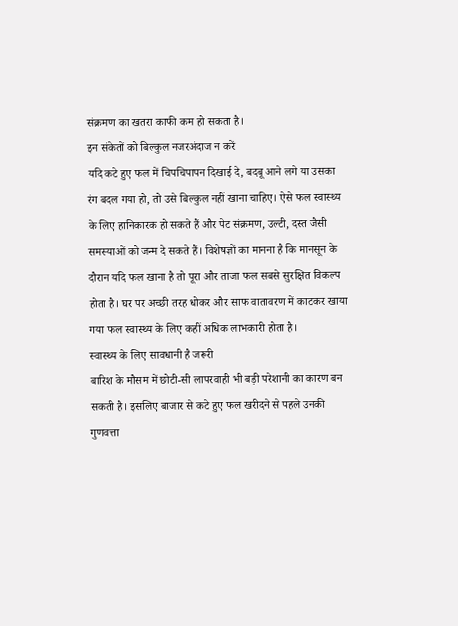संक्रमण का खतरा काफी कम हो सकता है।
इन संकेतों को बिल्कुल नजरअंदाज न करें
यदि कटे हुए फल में चिपचिपापन दिखाई दे, बदबू आने लगे या उसका रंग बदल गया हो, तो उसे बिल्कुल नहीं खाना चाहिए। ऐसे फल स्वास्थ्य के लिए हानिकारक हो सकते हैं और पेट संक्रमण, उल्टी, दस्त जैसी समस्याओं को जन्म दे सकते हैं। विशेषज्ञों का मानना है कि मानसून के दौरान यदि फल खाना है तो पूरा और ताजा फल सबसे सुरक्षित विकल्प होता है। घर पर अच्छी तरह धोकर और साफ वातावरण में काटकर खाया गया फल स्वास्थ्य के लिए कहीं अधिक लाभकारी होता है।
स्वास्थ्य के लिए सावधानी है जरूरी
बारिश के मौसम में छोटी-सी लापरवाही भी बड़ी परेशानी का कारण बन सकती है। इसलिए बाजार से कटे हुए फल खरीदने से पहले उनकी गुणवत्ता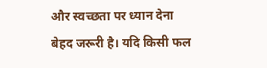और स्वच्छता पर ध्यान देना बेहद जरूरी है। यदि किसी फल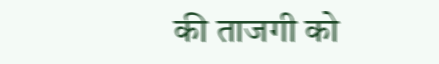की ताजगी को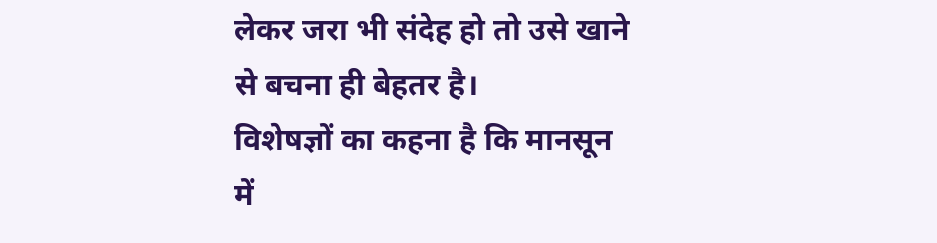लेकर जरा भी संदेह हो तो उसे खाने से बचना ही बेहतर है।
विशेषज्ञों का कहना है कि मानसून में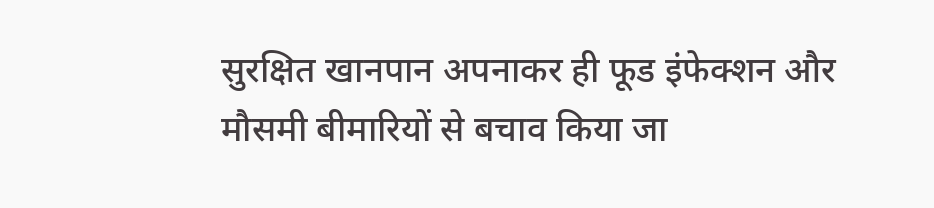सुरक्षित खानपान अपनाकर ही फूड इंफेक्शन और मौसमी बीमारियों से बचाव किया जा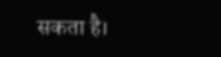सकता है।